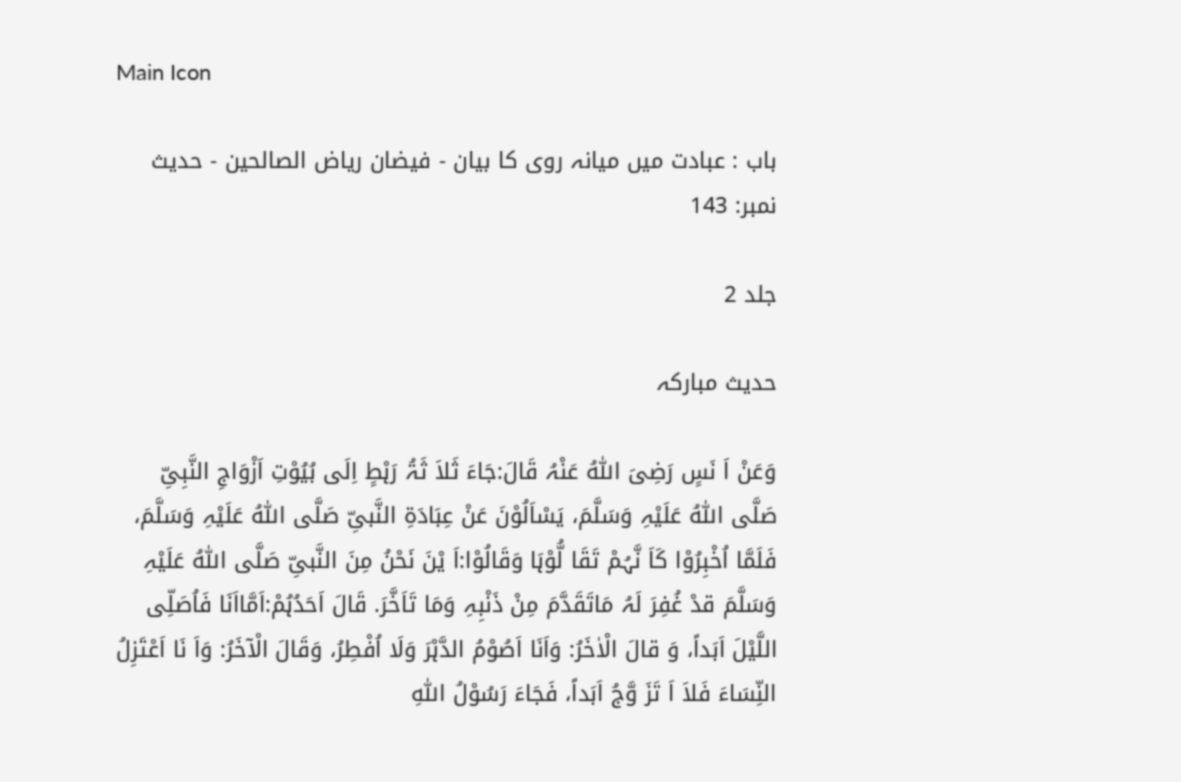Main Icon

باب : عبادت میں میانہ روی کا بیان - فیضان ریاض الصالحین - حدیث نمبر: 143

جلد 2

حدیث مبارکہ

وَعَنْ اَ نَسٍ رَضِیَ اللّٰہُ عَنْہُ قَالَ:جَاءَ ثَلاَ ثَۃُ رَہْطٍ اِلَی بُیُوْتِ اَزْوَاجِ النَّبِیِّ صَلَّی اللّٰہُ عَلَیْہِ وَسَلَّمَ، یَسْاَلُوْنَ عَنْ عِبَادَۃِ النَّبیِّ صَلَّی اللّٰہُ عَلَیْہِ وَسَلَّمَ، فَلَمَّا اُخْبِرُوْا کَاَ نَّہُمْ تَقَا لُّوْہَا وَقَالُوْا:اَ یْنَ نَحْنُ مِنَ النَّبیِّ صَلَّی اللّٰہُ عَلَیْہِ وَسَلَّمَ قدْ غُفِرَ لَہُ مَاتَقَدَّمَ مِنْ ذَنْبِہِ وَمَا تَاَخَّرَ. قَالَ اَحَدُہُمْ:اَمَّااَنَا فَاُصَلِّی اللَّیْلَ اَبَداً، وَ قالَ الْاٰخَرُ: وَاَنَا اَصُوْمُ الدَّہْرَ وَلَا اُفْطِرُ، وَقَالَ الْآخَرُ: وَاَ نَا اَعْتَزِلُ النِّسَاءَ فَلاَ اَ تَزَ وَّجُ اَبَداً، فَجَاءَ رَسُوْلُ اللّٰہِ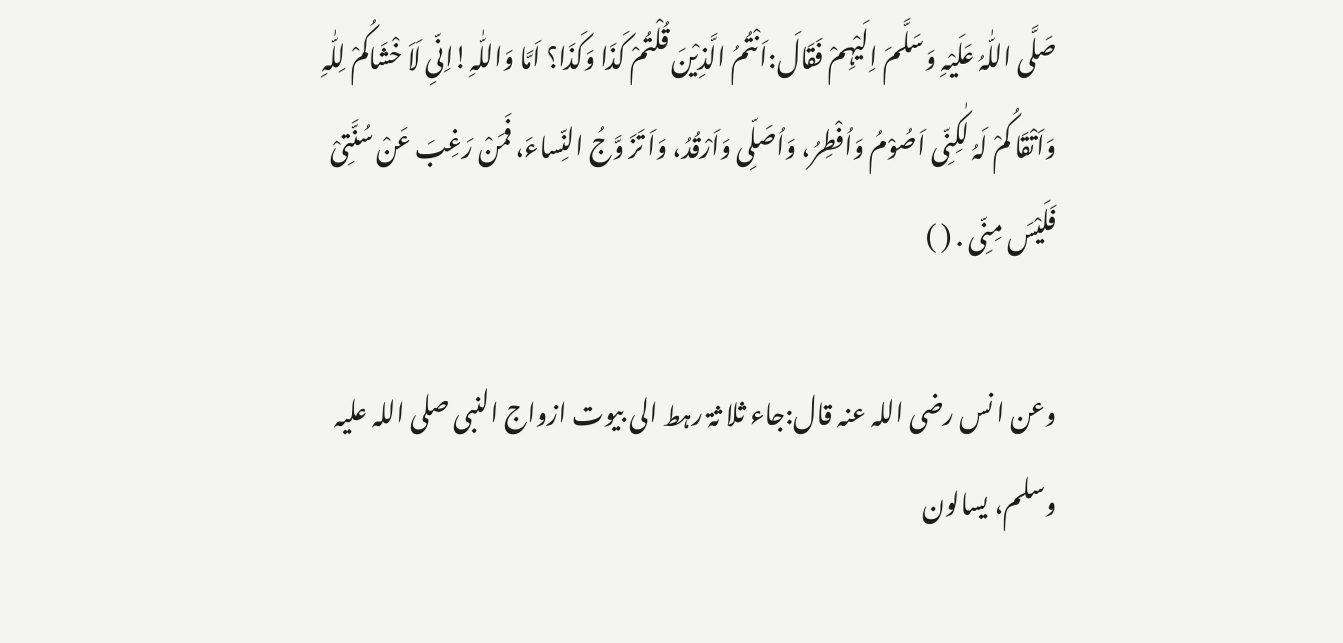صَلَّی اللّٰہُ عَلَیْہِ وَسَلَّمَ اِلَیْہِمْ فَقَالَ:اَنْتُمُ الَّذِیْنَ قُلْتُمْ کَذَا وَکَذَا؟ اَمَّا وَاللّٰہِ!اِنّیِ لَاَ خْشَاکُمْ لِلّٰہِ وَاَتْقَا کُمْ لَہُ لٰکِنِّی اَصُوْمُ وَاُفْطِرُ، وَاُصَلِّی وَاَرْقُدُ، وَاَ تَزَ وَّجُ النِّساءَ، فَمَنْ رَغِبَ عَنْ سُنَّتِیْ فَلَیْسَ مِنِّی . ( )

وعن ا نس رضی اللہ عنہ قال:جاء ثلا ثۃ رہط الی بیوت ازواج النبی صلی اللہ علیہ وسلم، یسالون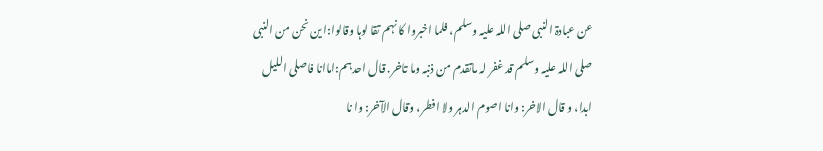عن عبادۃ النبی صلی اللہ علیہ وسلم، فلما اخبروا کا نہم تقا لوہا وقالوا:ا ین نحن من النبی صلی اللہ علیہ وسلم قد غفر لہ ماتقدم من ذنبہ وما تاخر. قال احدہم:اماانا فاصلی اللیل ابدا، و قال الاخر: وانا اصوم الدہر ولا افطر، وقال الآخر: وا نا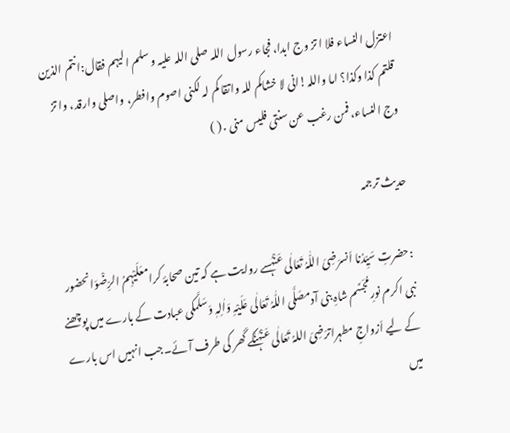اعتزل النساء فلا ا تز وج ابدا، فجاء رسول اللہ صلی اللہ علیہ وسلم الیہم فقال:انتم الذین قلتم کذا وکذا؟ اما واللہ!انی لا خشاکم للہ واتقا کم لہ لکنی اصوم وافطر، واصلی وارقد، وا تز وج النساء، فمن رغب عن سنتی فلیس منی . ( )

حدیث ترجمہ

:حضرتِ سَیِّدُنا اَنسرَضِیَ اللّٰہُ تَعَالٰی عَنْہُسے روایت ہے کہ تین صحابۂ کرامعَلَیْہِمُ الرِّضْوَانحضور نبی اکرم نورِمُجَسَّم شاہِ بنی آدمصَلَّی اللّٰہُ تَعَالٰی عَلَیْہِ وَاٰلِہٖ وَسَلَّمکی عبادت کے بارے میں پوچھنے کے لیے اَزواجِ مطہراترَضِیَ اللہُ تَعَالٰی عَنْہُنَّکے گھر کی طرف آئے۔جب انہیں اس بارے میں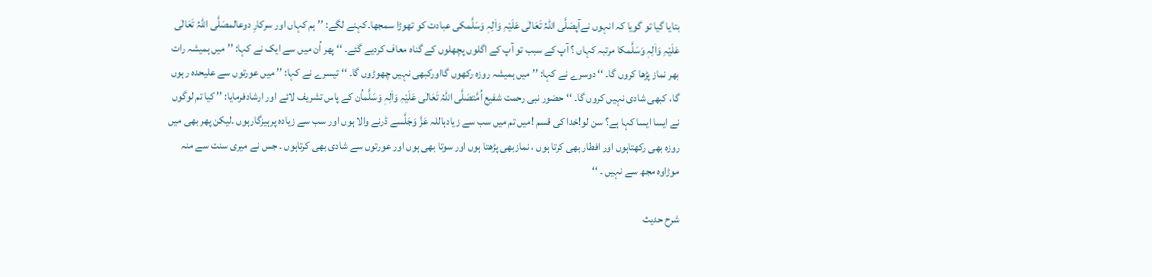بتایا گیا تو گویا کہ انہوں نےآپصَلَّی اللہُ تَعَالٰی عَلَیْہِ وَاٰلِہٖ وَسَلَّمکی عبادت کو تھوڑا سمجھا۔کہنے لگے: ’’ ہم کہاں اور سرکارِ دوعالمصَلَّی اللّٰہُ تَعَالٰی عَلَیْہِ وَاٰلِہٖ وَسَلَّمکا مرتبہ کہاں ؟ آپ کے سبب تو آپ کے اگلوں پچھلوں کے گناہ معاف کردیے گئے۔ ‘‘ پھر اُن میں سے ایک نے کہا: ’’ میں ہمیشہ رات بھر نماز پڑھا کروں گا۔ ‘‘ دوسرے نے کہا: ’’ میں ہمیشہ روزہ رکھوں گااورکبھی نہیں چھوڑوں گا۔ ‘‘ تیسرے نے کہا: ’’ میں عورتوں سے علیحدہ رہوں گا، کبھی شادی نہیں کروں گا۔ ‘‘ حضور نبی رحمت شفیع اُمَّتصَلَّی اللّٰہُ تَعَالٰی عَلَیْہِ وَاٰلِہٖ وَسَلَّماُن کے پاس تشریف لائے اور ارشادفرمایا: ’’ کیا تم لوگوں نے ایسا ایسا کہا ہے؟ سن لو!خدا کی قسم !میں تم میں سب سے زیادہاللہ عَزَّ وَجَلَّسے ڈرنے والا ہوں اور سب سے زیادہ پرہیزگارہوں ۔لیکن پھر بھی میں روزہ بھی رکھتاہوں اور افطار بھی کرتا ہوں ، نمازبھی پڑھتا ہوں اور سوتا بھی ہوں اور عورتوں سے شادی بھی کرتاہوں ۔ جس نے میری سنت سے منہ موڑاوہ مجھ سے نہیں ۔ ‘‘

شرح حدیث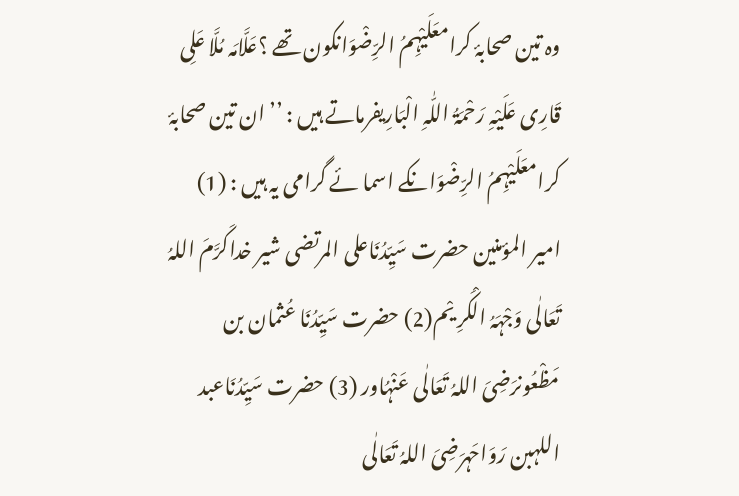وہ تین صحابۂ کرامعَلَیْہِمُ الرِّضْوَانکون تھے ؟عَلَّامَہ مُلَّا عَلِی قَارِی عَلَیْہِ رَحْمَۃُ اللّٰہِ الْبَارِیفرماتے ہیں : ’’ ان تین صحابۂ کرامعَلَیْہِمُ الرِّضْوَانکے اسما ئے گرامی یہ ہیں : (1) امیر المؤمنین حضرت سَیِّدُنَاعلی المرتضی شیر خداکَرَّمَ اللہُ تَعَالٰی وَجْہَہُ الْکَرِ یْم(2) حضرت سَیِّدُنَا عُثمان بن مَظْعُونرَضِیَ اللہُ تَعَالٰی عَنْہُاور (3) حضرت سَیِّدُنَاعبد اللہبن رَوَاحَہرَضِیَ اللہُ تَعَالٰی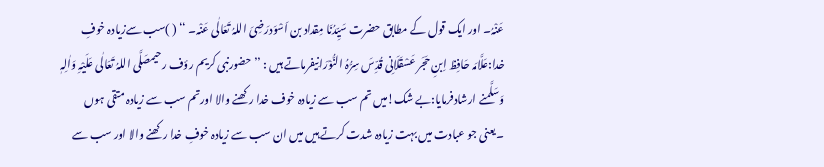عَنْہُ۔ اور ایک قول کے مطابق حضرت سَیِّدُنَا مِقداد بن اَسْوَدرَضِیَ اللہُ تَعَالٰی عَنْہ۔ ‘‘ ( )سب سےزیادہ خوفِ خدا:عَلَّامَہ حَافِظ اِبنِ حَجَر عَسْقَلَانِی قُدِّسَ سِرُّہُ النُّوْرَانِیفرماتے ہیں : ’’ حضورنبی کریم رؤف رحیمصَلَّی اللہُ تَعَالٰی عَلَیْہِ وَاٰلِہٖ وَسَلَّمنے ارشادفرمایا:بے شک!میں تم سب سے زیادہ خوف خدا رکھنے والا اورتم سب سے زیادہ متقی ہوں ۔یعنی جو عبادت میں بہت زیادہ شدت کرتے ہیں میں ان سب سے زیادہ خوفِ خدا رکھنے والا اور سب سے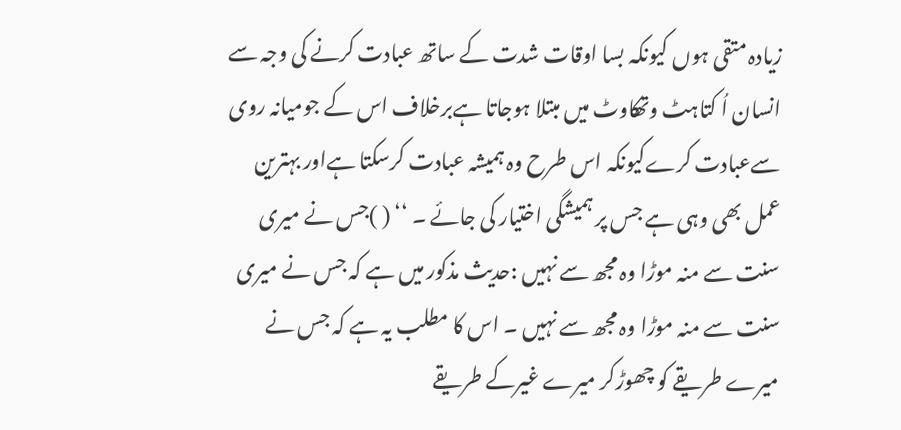زیادہ متقی ہوں کیونکہ بسا اوقات شدت کے ساتھ عبادت کرنے کی وجہ سے انسان اُ کتاہٹ وتھکاوٹ میں مبتلا ہوجاتا ہےبرخلاف اس کے جومیانہ روی سےعبادت کرےکیونکہ اس طرح وہ ہمیشہ عبادت کرسکتا ہےاور بہترین عمل بھی وہی ہے جس پر ہمیشگی اختیار کی جائے ۔ ‘‘ ( )جس نے میری سنت سے منہ موڑا وہ مجھ سے نہیں :حدیث مذکور میں ہے کہ جس نے میری سنت سے منہ موڑا وہ مجھ سے نہیں ۔ اس کا مطلب یہ ہے کہ جس نے میرے طریقے کو چھوڑکر میرے غیرکے طریقے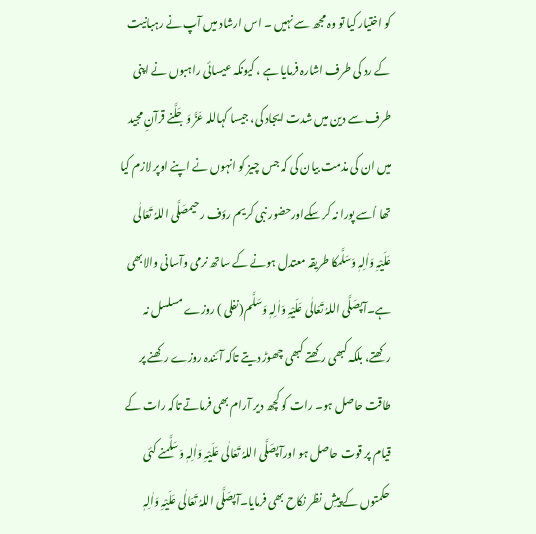کو اختیار کیا تو وہ مجھ سے نہیں ۔ اس ارشاد میں آپ نے رہبانیت کے رد کی طرف اشارہ فرمایا ہے ، کیونکہ عیسائی راہبوں نے اپنی طرف سے دین میں شدت ایجاد کی، جیسا کہاللہ عَزَّ وَجَلَّنے قرآنِ مجید میں ان کی مذمت بیان کی کہ جس چیز کو انہوں نے اپنے اوپر لازم کیا تھا اُسے پورا نہ کر سکےاورحضور نبی کریم رؤف رحیمصَلَّی اللہُ تَعَالٰی عَلَیْہِ وَاٰلِہٖ وَسَلَّمکا طریقہ معتدل ہونے کے ساتھ نرمی وآسانی والابھی ہے۔آپصَلَّی اللہُ تَعَالٰی عَلَیْہِ وَاٰلِہٖ وَسَلَّم(نفلی ) روزے مسلسل نہ رکھتے، بلکہ کبھی رکھتے کبھی چھوڑ دیتے تاکہ آئندہ روزے رکھنے پر طاقت حاصل ہو۔ رات کو کچھ دیر آرام بھی فرماتے تاکہ رات کے قیام پر قوت حاصل ہو اورآپصَلَّی اللہُ تَعَالٰی عَلَیْہِ وَاٰلِہٖ وَسَلَّمنے کئی حکمتوں کے پیشِ نظر نکاح بھی فرمایا۔آپصَلَّی اللہُ تَعَالٰی عَلَیْہِ وَاٰلِہٖ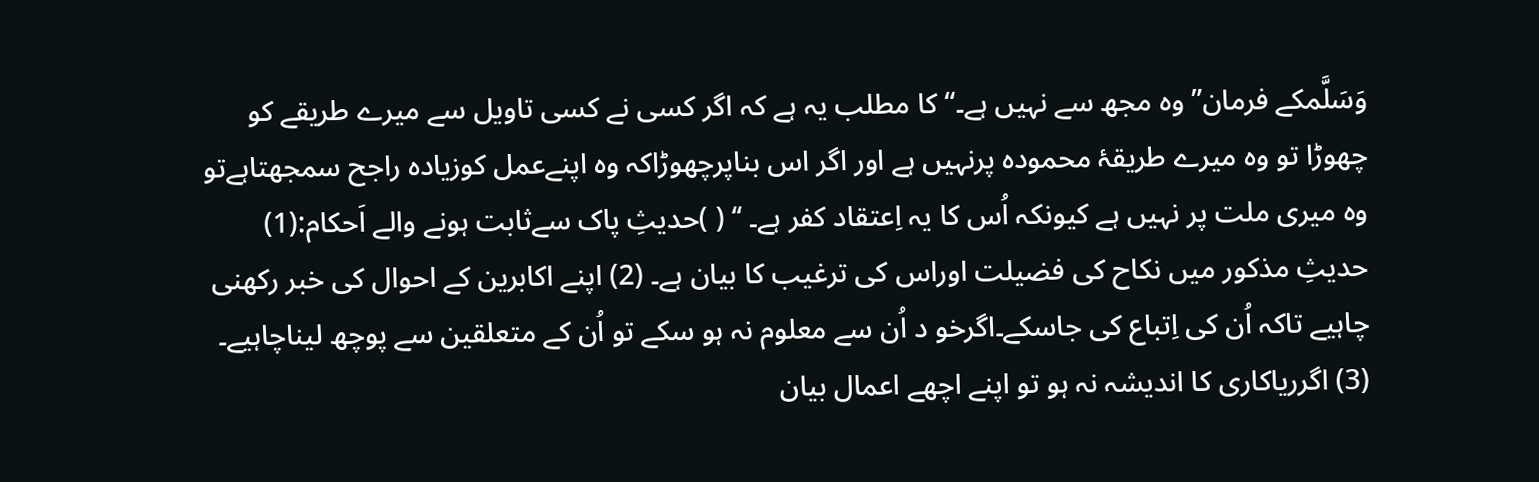وَسَلَّمکے فرمان”وہ مجھ سے نہیں ہے۔“ کا مطلب یہ ہے کہ اگر کسی نے کسی تاویل سے میرے طریقے کو چھوڑا تو وہ میرے طریقۂ محمودہ پرنہیں ہے اور اگر اس بناپرچھوڑاکہ وہ اپنےعمل کوزیادہ راجح سمجھتاہےتو وہ میری ملت پر نہیں ہے کیونکہ اُس کا یہ اِعتقاد کفر ہے۔ ‘‘ ( )حدیثِ پاک سےثابت ہونے والے اَحکام:(1) حدیثِ مذکور میں نکاح کی فضیلت اوراس کی ترغیب کا بیان ہے۔ (2) اپنے اکابرین کے احوال کی خبر رکھنی چاہیے تاکہ اُن کی اِتباع کی جاسکے۔اگرخو د اُن سے معلوم نہ ہو سکے تو اُن کے متعلقین سے پوچھ لیناچاہیے۔ (3) اگرریاکاری کا اندیشہ نہ ہو تو اپنے اچھے اعمال بیان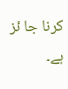کرنا جا ئز ہے۔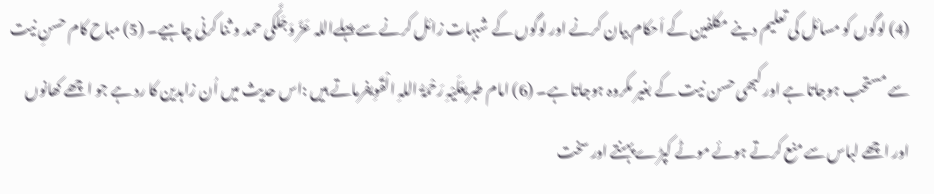(4) لوگوں کو مسائل کی تعلیم دینے مکلفین کے اَحکام بیان کرنے اور لوگوں کے شبہات زائل کرنے سے پہلےاللہ عَزَّ وَجَلَّکی حمد و ثنا کرنی چاہیے۔ (5) مباح کام حسنِ نیت سے مستحب ہوجاتا ہے اور کبھی حسن نیت کے بغیر مکروہ ہوجاتا ہے۔ (6) امام طبریعَلَیْہِ رَحْمَۃُ اللہِ الْقَوِیفرماتے ہیں :اس حدیث میں اُن زاہدین کا رد ہے جو اچھے کھانوں اور اچھے لباس سے منع کرتے ہوئے موٹے کپڑے پہنتے اور سخت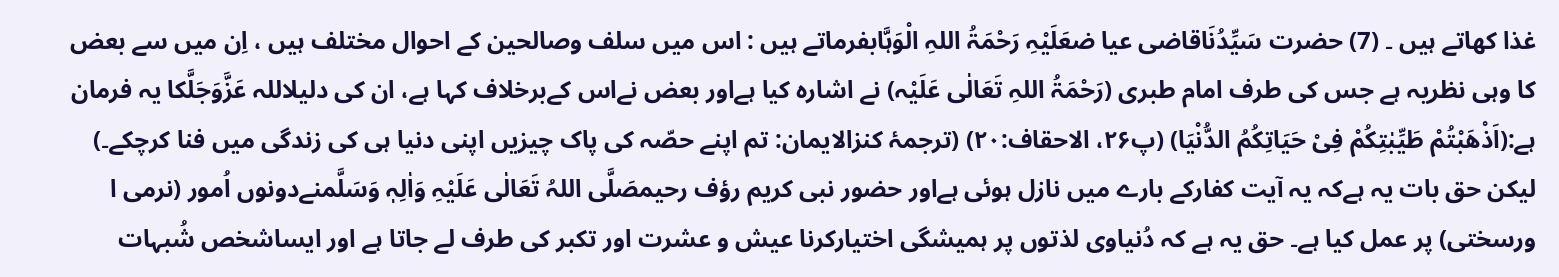غذا کھاتے ہیں ۔ (7) حضرت سَیِّدُنَاقاضی عیا ضعَلَیْہِ رَحْمَۃُ اللہِ الْوَہَّابفرماتے ہیں : اس میں سلف وصالحین کے احوال مختلف ہیں ، اِن میں سے بعض کا وہی نظریہ ہے جس کی طرف امام طبری (رَحْمَۃُ اللہِ تَعَالٰی عَلَیْہ) نے اشارہ کیا ہےاور بعض نےاس کےبرخلاف کہا ہے، ان کی دلیلاللہ عَزَّوَجَلَّکا یہ فرمان ہے:(اَذْهَبْتُمْ طَیِّبٰتِكُمْ فِیْ حَیَاتِكُمُ الدُّنْیَا) (پ۲۶، الاحقاف:۲۰) (ترجمۂ کنزالایمان: تم اپنے حصّہ کی پاک چیزیں اپنی دنیا ہی کی زندگی میں فنا کرچکے۔) لیکن حق بات یہ ہےکہ یہ آیت کفارکے بارے میں نازل ہوئی ہےاور حضور نبی کریم رؤف رحیمصَلَّی اللہُ تَعَالٰی عَلَیْہِ وَاٰلِہٖ وَسَلَّمنےدونوں اُمور (نرمی ا ورسختی) پر عمل کیا ہے۔ حق یہ ہے کہ دُنیاوی لذتوں پر ہمیشگی اختیارکرنا عیش و عشرت اور تکبر کی طرف لے جاتا ہے اور ایساشخص شُبہات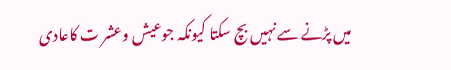میں پڑنے سے نہیں بچ سکتا کیونکہ جوعیش وعشر ت کاعادی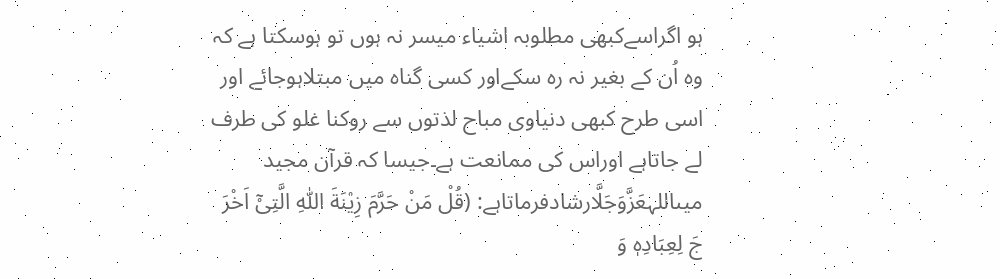ہو اگراسےکبھی مطلوبہ اشیاء میسر نہ ہوں تو ہوسکتا ہے کہ وہ اُن کے بغیر نہ رہ سکےاور کسی گناہ میں مبتلاہوجائے اور اسی طرح کبھی دنیاوی مباح لذتوں سے روکنا غلو کی طرف لے جاتاہے اوراس کی ممانعت ہے۔جیسا کہ قرآن مجید میںاللہعَزَّوَجَلَّارشادفرماتاہے: (قُلْ مَنْ حَرَّمَ زِیْنَةَ اللّٰهِ الَّتِیْۤ اَخْرَ جَ لِعِبَادِهٖ وَ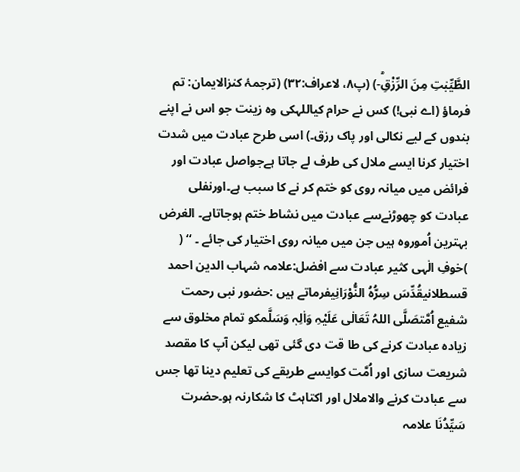الطَّیِّبٰتِ مِنَ الرِّزْقِؕ-) (پ۸، لاعراف:۳۲) (ترجمۂ کنزالایمان: تم فرماؤ (اے نبی!) کس نے حرام کیاللہکی وہ زینت جو اس نے اپنے بندوں کے لیے نکالی اور پاک رزق۔) اسی طرح عبادت میں شدت اختیار کرنا ایسے ملال کی طرف لے جاتا ہےجواصل عبادت اور فرائض میں میانہ روی کو ختم کر نے کا سبب ہے۔اورنفلی عبادت کو چھوڑنےسے عبادت میں نشاط ختم ہوجاتاہے۔ الغرض بہترین اُموروہ ہیں جن میں میانہ روی اختیار کی جائے ۔ ‘‘ ( )خوفِ الٰہی کثیر عبادت سے افضل:علامہ شہاب الدین احمد قسطلانیقُدِّسَ سِرُّہُ النُّوْرَانِیفرماتے ہیں :حضور نبی رحمت شفیع اُمَّتصَلَّی اللہُ تَعَالٰی عَلَیْہِ وَاٰلِہٖ وَسَلَّمکو تمام مخلوق سے زیادہ عبادت کرنے کی طا قت دی گئی تھی لیکن آپ کا مقصد شریعت سازی اور اُمَّت کوایسے طریقے کی تعلیم دینا تھا جس سے عبادت کرنے والاملال اور اکتاہٹ کا شکارنہ ہو۔حضرت سَیِّدُنَا علامہ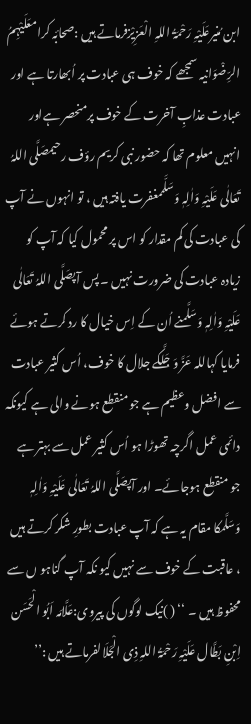ابن مُنیرعَلَیْہِ رَحْمَۃُ اللہِ الْعَزِیْزفرماتے ہیں :صحابٔہ کرامعَلَیْہِمُ الرِّضْوَانیہ سمجھے کہ خوف ہی عبادت پر اُبھارتا ہے اور عبادت عذابِ آخرت کے خوف پرمنحصر ہےاور انہیں معلوم تھا کہ حضور نبی کریم رؤف رحیمصَلَّی اللہُ تَعَالٰی عَلَیْہِ وَاٰلِہٖ وَسَلَّممغفرت یافتہ ہیں ، تو انہوں نے آپ کی عبادت کی کم مقدار کو اس پر محمول کیا کہ آپ کو زیادہ عبادت کی ضرورت نہیں ۔ پس آپصَلَّی اللہُ تَعَالٰی عَلَیْہِ وَاٰلِہٖ وَسَلَّمنے اُن کے اِس خیال کا رد کرتے ہوئے فرمایا کہاللہ عَزَّ وَجَلَّکے جلال کا خوف، اُس کثیر عبادت سے افضل وعظیم ہے جو منقطع ہونے والی ہے کیونکہ دائمی عمل اگرچہ تھوڑا ہو اُس کثیر عمل سے بہتر ہے جو منقطع ہوجائے۔ اور آپصَلَّی اللہُ تَعَالٰی عَلَیْہِ وَاٰلِہٖ وَسَلَّمکا مقام یہ ہے کہ آپ عبادت بطورِ شکر کرتے ہیں ، عاقبت کے خوف سے نہیں کیو نکہ آپ گناہو ں سے محفوظ ہیں ۔ ‘‘ ( )نیک لوگوں کی پیروی:عَلَّامَہ اَبُو الْحَسَن اِبْنِ بَطَّال عَلَیْہِ رَحْمَۃُ اللہِ ذِی الْجَلَالفرماتے ہیں :’’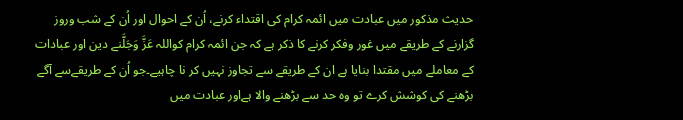حدیث مذکور میں عبادت میں ائمہ کرام کی اقتداء کرنے، اُن کے احوال اور اُن کے شب وروز گزارنے کے طریقے میں غور وفکر کرنے کا ذکر ہے کہ جن ائمہ کرام کواللہ عَزَّ وَجَلَّنے دین اور عبادات کے معاملے میں مقتدا بنایا ہے ان کے طریقے سے تجاوز نہیں کر نا چاہیے۔جو اُن کے طریقےسے آگے بڑھنے کی کوشش کرے تو وہ حد سے بڑھنے والا ہےاور عبادت میں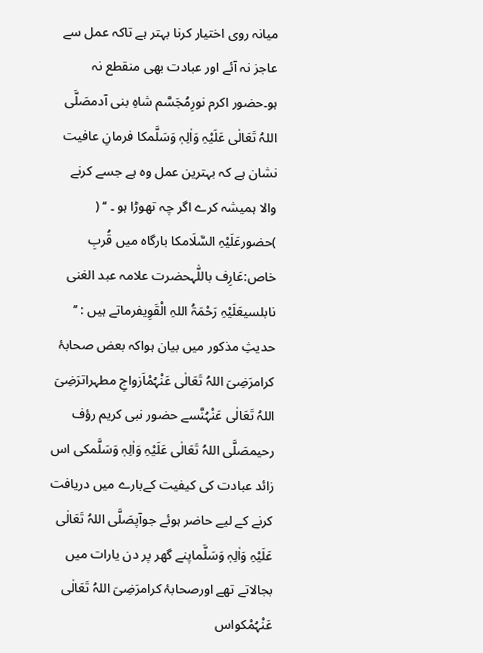میانہ روی اختیار کرنا بہتر ہے تاکہ عمل سے عاجز نہ آئے اور عبادت بھی منقطع نہ ہو۔حضور اکرم نورِمُجَسَّم شاہِ بنی آدمصَلَّی اللہُ تَعَالٰی عَلَیْہِ وَاٰلِہٖ وَسَلَّمکا فرمانِ عافیت نشان ہے کہ بہترین عمل وہ ہے جسے کرنے والا ہمیشہ کرے اگر چہ تھوڑا ہو ۔ ‘‘ ( )حضورعَلَیْہِ السَّلَامکا بارگاہ میں قُربِ خاص:عَارِف باللّٰہحضرت علامہ عبد الغنی نابلسیعَلَیْہِ رَحْمَۃُ اللہِ الْقَوِیفرماتے ہیں : ’’ حدیثِ مذکور میں بیان ہواکہ بعض صحابۂ کرامرَضِیَ اللہُ تَعَالٰی عَنْہُمْاَزواجِ مطہراترَضِیَ اللہُ تَعَالٰی عَنْہُنَّسے حضور نبی کریم رؤف رحیمصَلَّی اللہُ تَعَالٰی عَلَیْہِ وَاٰلِہٖ وَسَلَّمکی اس زائد عبادت کی کیفیت کےبارے میں دریافت کرنے کے لیے حاضر ہوئے جوآپصَلَّی اللہُ تَعَالٰی عَلَیْہِ وَاٰلِہٖ وَسَلَّماپنے گھر پر دن یارات میں بجالاتے تھے اورصحابۂ کرامرَضِیَ اللہُ تَعَالٰی عَنْہُمْکواس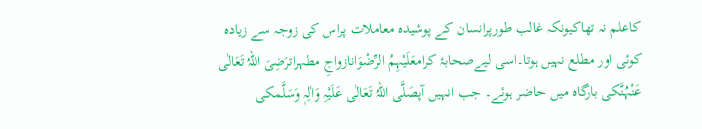کاعلم نہ تھاکیونکہ غالب طورپرانسان کے پوشیدہ معاملات پراس کی زوجہ سے زیادہ کوئی اور مطلع نہیں ہوتا۔اسی لیےصحابۂ کرامعَلَیْہِمُ الرِّضْوَانازواجِ مطہراترَضِیَ اللہُ تَعَالٰی عَنْہُنَّکی بارگاہ میں حاضر ہوئے۔ جب انہیں آپصَلَّی اللہُ تَعَالٰی عَلَیْہِ وَاٰلِہٖ وَسَلَّمکی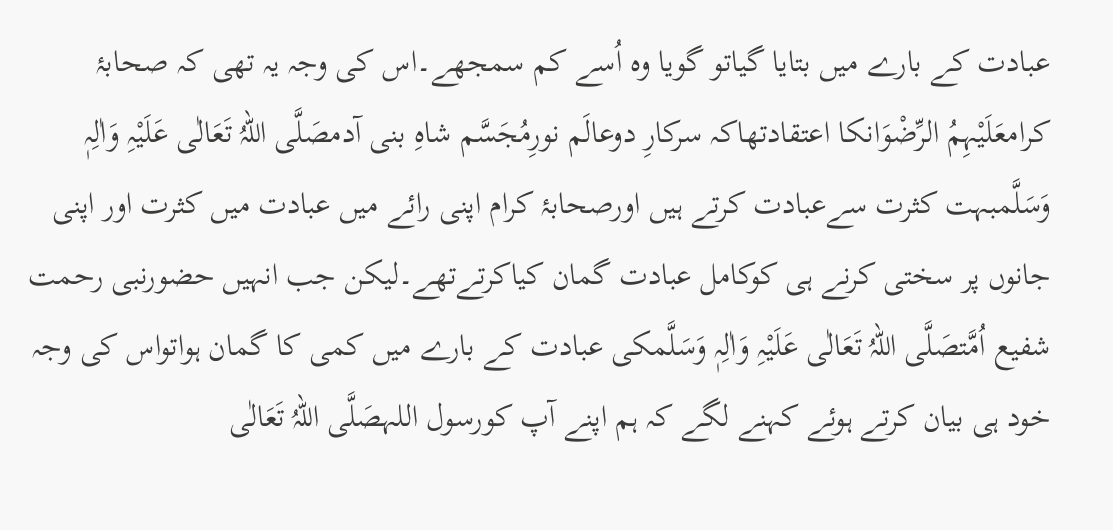عبادت کے بارے میں بتایا گیاتو گویا وہ اُسے کم سمجھے۔اس کی وجہ یہ تھی کہ صحابۂ کرامعَلَیْہِمُ الرِّضْوَانکا اعتقادتھاکہ سرکارِ دوعالَم نورِمُجَسَّم شاہِ بنی آدمصَلَّی اللہُ تَعَالٰی عَلَیْہِ وَاٰلِہٖ وَسَلَّمبہت کثرت سےعبادت کرتے ہیں اورصحابۂ کرام اپنی رائے میں عبادت میں کثرت اور اپنی جانوں پر سختی کرنے ہی کوکامل عبادت گمان کیاکرتےتھے۔لیکن جب انہیں حضورنبی رحمت شفیع اُمَّتصَلَّی اللہُ تَعَالٰی عَلَیْہِ وَاٰلِہٖ وَسَلَّمکی عبادت کے بارے میں کمی کا گمان ہواتواس کی وجہ خود ہی بیان کرتے ہوئے کہنے لگے کہ ہم اپنے آپ کورسول اللہصَلَّی اللہُ تَعَالٰی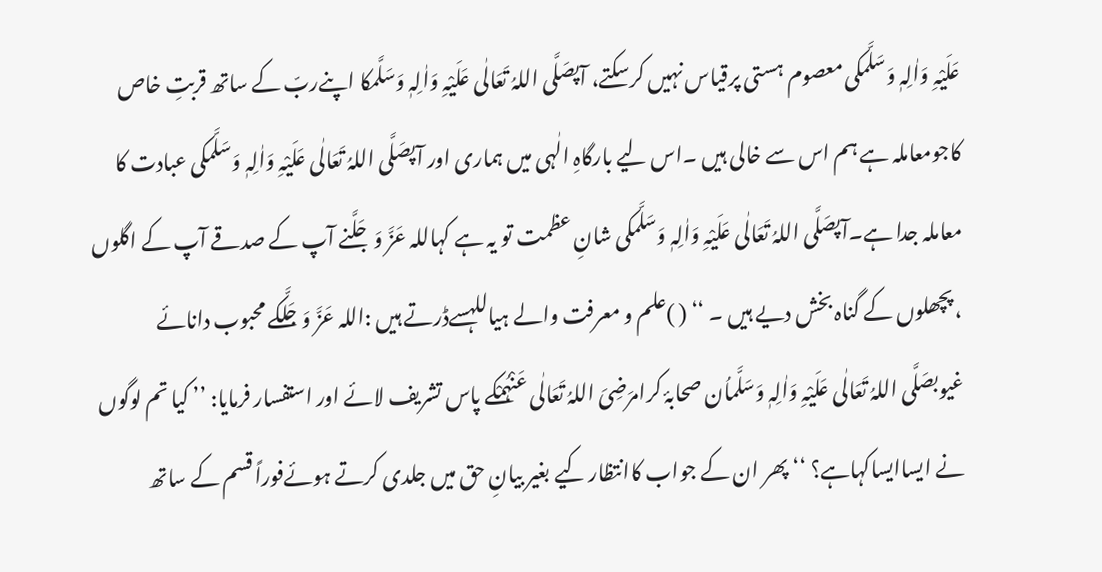عَلَیْہِ وَاٰلِہٖ وَسَلَّمکی معصوم ہستی پرقیاس نہیں کرسکتے، آپصَلَّی اللہُ تَعَالٰی عَلَیْہِ وَاٰلِہٖ وَسَلَّمکا اپنےربّ کے ساتھ قربتِ خاص کاجومعاملہ ہے ہم اس سے خالی ہیں ۔اس لیے بارگاہِ الٰہی میں ہماری اور آپصَلَّی اللہُ تَعَالٰی عَلَیْہِ وَاٰلِہٖ وَسَلَّمکی عبادت کا معاملہ جدا ہے۔آپصَلَّی اللہُ تَعَالٰی عَلَیْہِ وَاٰلِہٖ وَسَلَّمکی شانِ عظمت تو یہ ہے کہاللہ عَزَّ وَجَلَّنے آپ کے صدقے آپ کے اگلوں ، پچھلوں کے گناہ بخش دیے ہیں ۔ ‘‘ ( )علم و معرفت والے ہیاللہسےڈرتے ہیں :اللہ عَزَّ وَجَلَّکے محبوب دانائے غیوبصَلَّی اللہُ تَعَالٰی عَلَیْہِ وَاٰلِہٖ وَسَلَّماُن صحابۂ کرامرَضِیَ اللہُ تَعَالٰی عَنْہُمْکے پاس تشریف لائے اور استفسار فرمایا: ’’ کیا تم لوگوں نے ایساایساکہاہے؟ ‘‘ پھر ان کے جواب کاانتظار کیے بغیر بیانِ حق میں جلدی کرتے ہوئےفوراً قسم کے ساتھ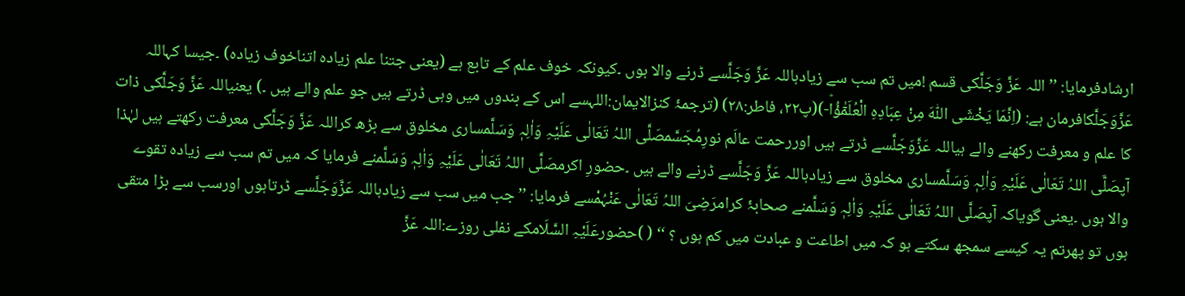ارشادفرمایا: ’’اللہ عَزَّ وَجَلَّکی قسم !میں تم سب سے زیادہاللہ عَزَّ وَجَلَّسے ڈرنے والا ہوں ۔کیونکہ خوف علم کے تابع ہے (یعنی جتنا علم زیادہ اتناخوف زیادہ) ۔جیسا کہاللہ عَزَّوَجَلَّکافرمان ہے: (اِنَّمَا یَخْشَى اللّٰهَ مِنْ عِبَادِهِ الْعُلَمٰٓؤُاؕ-)(پ۲۲، فاطر:۲۸) (ترجمۂ کنزالایمان:اللہسے اس کے بندوں میں وہی ڈرتے ہیں جو علم والے ہیں ۔) یعنیاللہ عَزَّ وَجَلَّکی ذات کا علم و معرفت رکھنے والے ہیاللہ عَزَّوَجَلَّسے ڈرتے ہیں اوررحمت عالَم نورِمُجَسَّمصَلَّی اللہُ تَعَالٰی عَلَیْہِ وَاٰلِہٖ وَسَلَّمساری مخلوق سے بڑھ کراللہ عَزَّ وَجَلَّکی معرفت رکھتے ہیں لہٰذا آپصَلَّی اللہُ تَعَالٰی عَلَیْہِ وَاٰلِہٖ وَسَلَّمساری مخلوق سے زیادہاللہ عَزَّ وَجَلَّسے ڈرنے والے ہیں ۔حضورِ اکرمصَلَّی اللہُ تَعَالٰی عَلَیْہِ وَاٰلِہٖ وَسَلَّمنے فرمایا کہ میں تم سب سے زیادہ تقوے والا ہوں ۔یعنی گویاکہ آپصَلَّی اللہُ تَعَالٰی عَلَیْہِ وَاٰلِہٖ وَسَلَّمنے صحابۂ کرامرَضِیَ اللہُ تَعَالٰی عَنْہُمْسے فرمایا: ’’ جب میں سب سے زیادہاللہ عَزَّوَجَلَّسے ڈرتاہوں اورسب سے بڑا متقی ہوں تو پھرتم یہ کیسے سمجھ سکتے ہو کہ میں اطاعت و عبادت میں کم ہوں ؟ ‘‘ ( )حضورعَلَیْہِ السَّلَامکے نفلی روزے:اللہ عَزَّ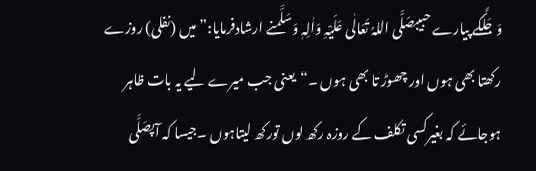وَجَلَّکے پیارے حبیبصَلَّی اللہُ تَعَالٰی عَلَیْہِ وَاٰلِہٖ وَسَلَّمنے ارشادفرمایا:”میں (نفلی) روزے رکھتا بھی ہوں اور چھوڑ تا بھی ہوں ۔“یعنی جب میرے لیے یہ بات ظاہر ہوجائے کہ بغیرکسی تکلف کے روزہ رکھ لوں تورکھ لیتاہوں ۔جیسا کہ آپصَلَّی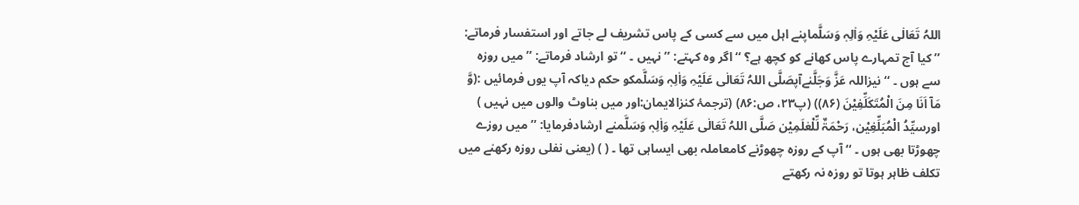اللہُ تَعَالٰی عَلَیْہِ وَاٰلِہٖ وَسَلَّماپنے اہل میں سے کسی کے پاس تشریف لے جاتے اور استفسار فرماتے: ’’ کیا آج تمہارے پاس کھانے کو کچھ ہے؟ ‘‘ اگر وہ کہتے: ’’ نہیں ۔ ‘‘ تو ارشاد فرماتے: ’’ میں روزہ سے ہوں ۔ ‘‘ نیزاللہ عَزَّ وَجَلَّنےآپصَلَّی اللہُ تَعَالٰی عَلَیْہِ وَاٰلِہٖ وَسَلَّمکو حکم دیاکہ آپ یوں فرمائیں :(وَّ مَاۤ اَنَا مِنَ الْمُتَكَلِّفِیْنَ (۸۶)) (پ۲۳، ص:۸۶) (ترجمۂ کنزالایمان:اور میں بناوٹ والوں میں نہیں ) اورسیِّدُ الْمُبَلِّغِیْن، رَحْمَۃٌ لِّلْعٰلَمِیْن صَلَّی اللہُ تَعَالٰی عَلَیْہِ وَاٰلِہٖ وَسَلَّمنے ارشادفرمایا: ’’ میں روزے چھوڑتا بھی ہوں ۔ ‘‘ آپ کے روزہ چھوڑنے کامعاملہ بھی ایساہی تھا ۔ ( ) (یعنی نفلی روزہ رکھنے میں تکلف ظاہر ہوتا تو روزہ نہ رکھتے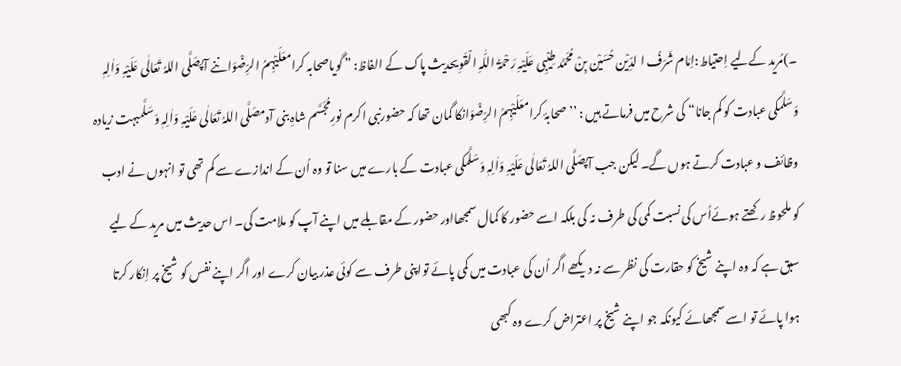۔)مُرید کےلیے اِحتیاط:اِمَام شَرَفُ ا لدِّیْن حُسَیْن بِنْ مُحَمَّد طِیْبِی عَلَیْہِ رَحْمَۃُ اللّٰہِ الْقَوِیحدیث پاک کے الفاظ: ” گویاصحابہ کرامعَلَیْہِمُ الرِّضْوَاننے آپصَلَّی اللہُ تَعَالٰی عَلَیْہِ وَاٰلِہٖ وَسَلَّمکی عبادت کو کم جانا“ کی شرح میں فرماتے ہیں : ’’ صحابۂ کرامعَلَیْہِمُ الرِّضْوَانکا گمان تھا کہ حضورنبی اکرم نورِمُجَسَّم شاہِ بنی آدمصَلَّی اللہُ تَعَالٰی عَلَیْہِ وَاٰلِہٖ وَسَلَّمبہت زیادہ وظائف و عبادت کرتے ہوں گے۔ لیکن جب آپصَلَّی اللہُ تَعَالٰی عَلَیْہِ وَاٰلِہٖ وَسَلَّمکی عبادت کے بارے میں سنا تو وہ اُن کے اندازے سے کم تھی تو انہوں نے ادب کو ملحوظ رکھتے ہوئےاُس کی نسبت کمی کی طرف نہ کی بلکہ اسے حضور کا کمال سمجھااور حضور کے مقابلے میں اپنے آپ کو ملامت کی۔ اس حدیث میں مرید کے لیے سبق ہے کہ وہ اپنے شیخ کو حقارت کی نظر سے نہ دیکھے اگر اُن کی عبادت میں کمی پائے تواپنی طرف سے کوئی عذر بیان کرے اور اگر اپنے نفس کو شیخ پر اِنکار کرتا ہوا پائے تو اسے سمجھائے کیونکہ جو اپنے شیخ پر اعتراض کرے وہ کبھی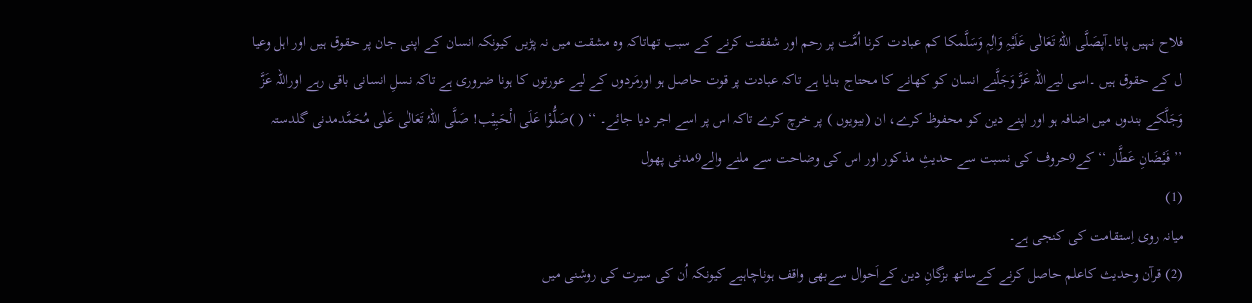فلاح نہیں پاتا۔آپصَلَّی اللہُ تَعَالٰی عَلَیْہِ وَاٰلِہٖ وَسَلَّمکا کم عبادت کرنا اُمَّت پر رحم اور شفقت کرنے کے سبب تھاتاکہ وہ مشقت میں نہ پڑیں کیونکہ انسان کے اپنی جان پر حقوق ہیں اور اہل وعیا ل کے حقوق ہیں ۔اسی لیےاللہ عَزَّ وَجَلَّنے انسان کو کھانے کا محتاج بنایا ہے تاکہ عبادت پر قوت حاصل ہو اورمَردوں کے لیے عورتوں کا ہونا ضروری ہے تاکہ نسلِ انسانی باقی رہے اوراللہ عَزَّ وَجَلَّکے بندوں میں اضافہ ہو اور اپنے دین کو محفوظ کرے، ان (بیویوں ) پر خرچ کرے تاکہ اس پر اسے اجر دیا جائے۔ ‘‘ ( )صَلُّوْا عَلَی الْحَبِیْب! صَلَّی اللہُ تَعَالٰی عَلٰی مُحَمَّدمدنی گلدستہ
’’ فَیْضَانِ عَطَّار ‘‘ کے9حروف کی نسبت سے حدیثِ مذکور اور اس کی وضاحت سے ملنے والے9مدنی پھول
(1)
میانہ روی اِستقامت کی کنجی ہے۔
(2) قرآن وحدیث کاعلم حاصل کرنے کےساتھ بزگانِ دین کےاَحوال سےبھی واقف ہوناچاہیے کیونکہ اُن کی سیرت کی روشنی میں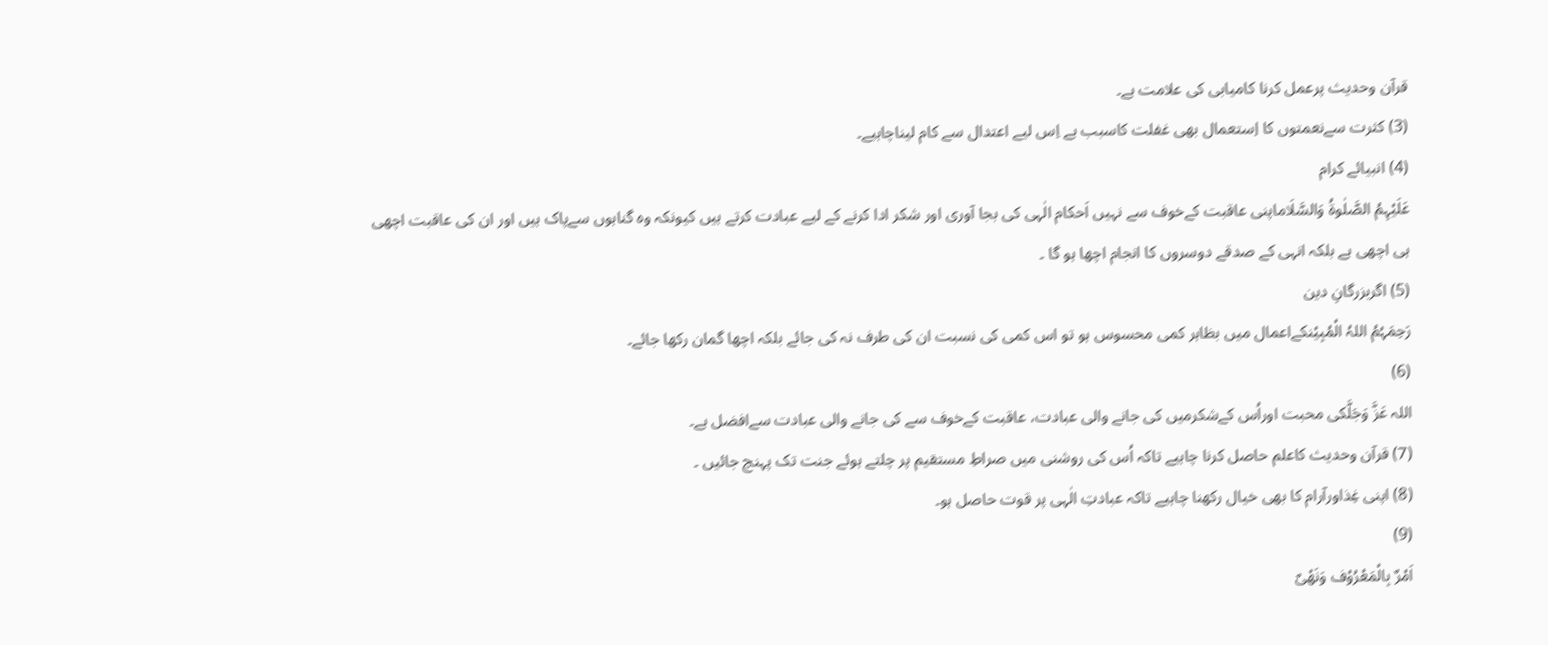قرآن وحدیث پرعمل کرنا کامیابی کی علامت ہے۔
(3) کثرت سےنعمتوں کا اِستعمال بھی غفلت کاسبب ہے اِس لیے اعتدال سے کام لیناچاہیے۔
(4) انبیائے کرام
عَلَیْہِمُ الصَّلٰوۃُ وَالسَّلَاماپنی عاقبت کےخوف سے نہیں اَحکام الٰہی کی بجا آوری اور شکر ادا کرنے کے لیے عبادت کرتے ہیں کیونکہ وہ گناہوں سےپاک ہیں اور ان کی عاقبت اچھی ہی اچھی ہے بلکہ انہی کے صدقے دوسروں کا انجام اچھا ہو گا ۔
(5) اگربزرگانِ دین
رَحِمَہُمُ اللہُ الْمُبِیْنکےاعمال میں بظاہر کمی محسوس ہو تو اس کمی کی نسبت ان کی طرف نہ کی جائے بلکہ اچھا گمان رکھا جائے۔
(6)
اللہ عَزَّ وَجَلَّکی محبت اوراُس کےشکرمیں کی جانے والی عبادت، عاقبت کےخوف سے کی جانے والی عبادت سےافضل ہے۔
(7) قرآن وحدیث کاعلم حاصل کرنا چاہیے تاکہ اُس کی روشنی میں صراطِ مستقیم پر چلتے ہوئے جنت تک پہنچ جائیں ۔
(8) اپنی غِذاورآرام کا بھی خیال رکھنا چاہیے تاکہ عبادتِ الٰہی پر قوت حاصل ہو۔
(9)
اَمْرٌ بِالْمَعْرُوْف وَنَھْیٌ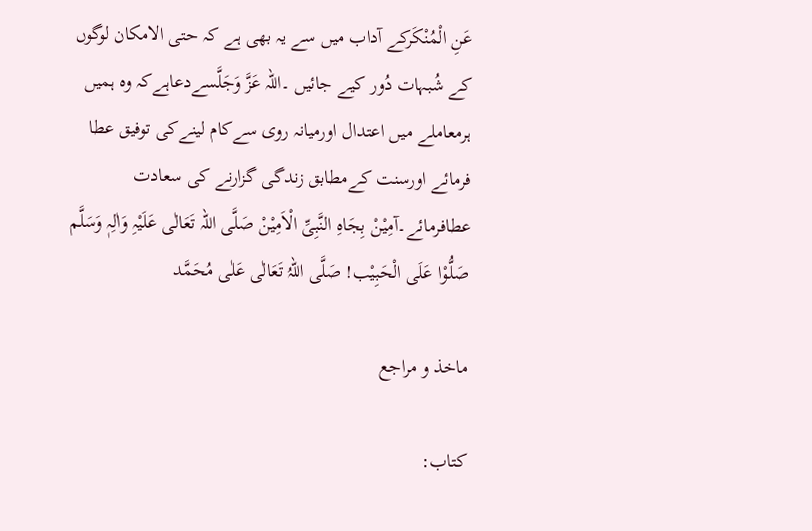عَنِ الْمُنْکَرکے آداب میں سے یہ بھی ہے کہ حتی الامکان لوگوں کے شُبہات دُور کیے جائیں ۔اللہ عَزَّ وَجَلَّسےدعاہےکہ وہ ہمیں ہرمعاملے میں اعتدال اورمیانہ روی سےکام لینےکی توفیق عطا فرمائے اورسنت کےمطابق زندگی گزارنے کی سعادت عطافرمائے۔آمِیْنْ بِجَاہِ النَّبِیِّ الْاَمِیْنْ صَلَّی اللہ تَعَالٰی عَلَیْہِ وَاٰلِہٖ وَسَلَّم
صَلُّوْا عَلَی الْحَبِیْب! صَلَّی اللہُ تَعَالٰی عَلٰی مُحَمَّد

ماخذ و مراجع

کتاب: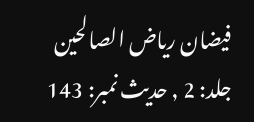فیضان ریاض الصالحین جلد: 2 , حدیث نمبر: 143